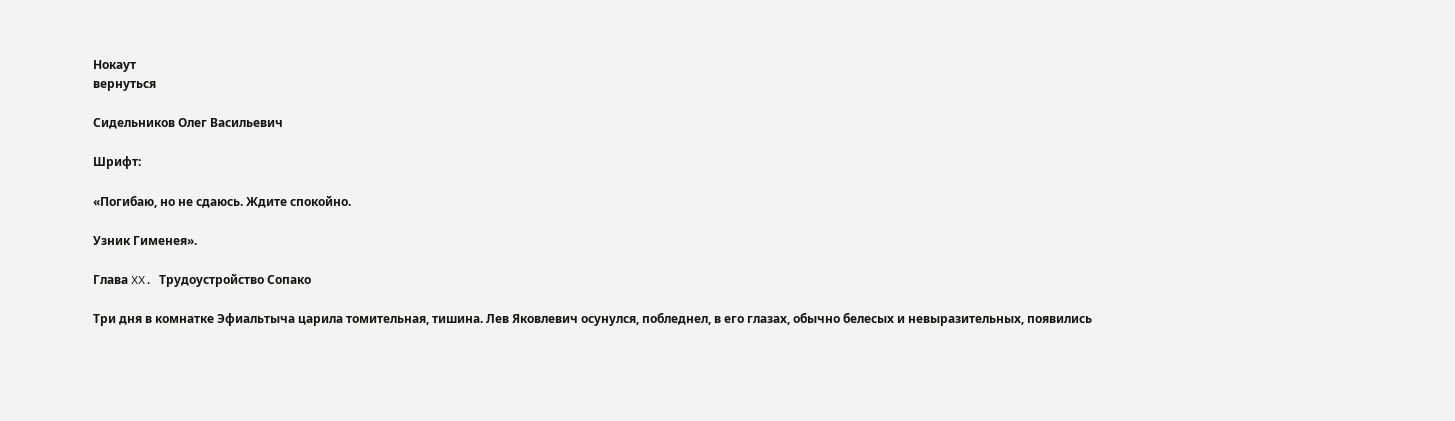Нокаут
вернуться

Сидельников Олег Васильевич

Шрифт:

«Погибаю, но не сдаюсь. Ждите спокойно.

Узник Гименея».

Глава XX. Трудоустройство Сопако

Три дня в комнатке Эфиальтыча царила томительная, тишина. Лев Яковлевич осунулся, побледнел, в его глазах, обычно белесых и невыразительных, появились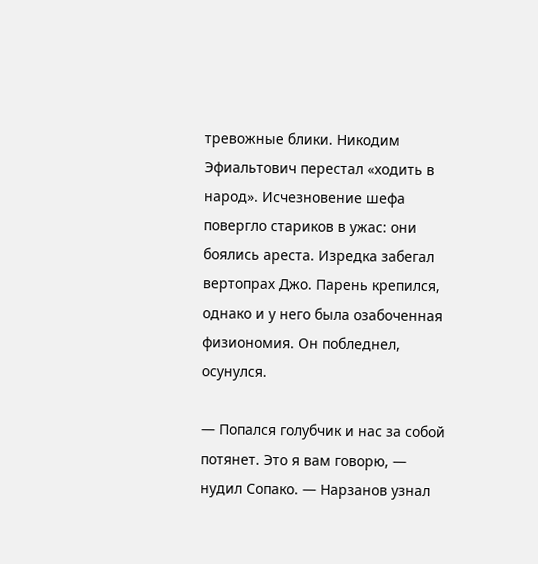тревожные блики. Никодим Эфиальтович перестал «ходить в народ». Исчезновение шефа повергло стариков в ужас: они боялись ареста. Изредка забегал вертопрах Джо. Парень крепился, однако и у него была озабоченная физиономия. Он побледнел, осунулся.

— Попался голубчик и нас за собой потянет. Это я вам говорю, — нудил Сопако. — Нарзанов узнал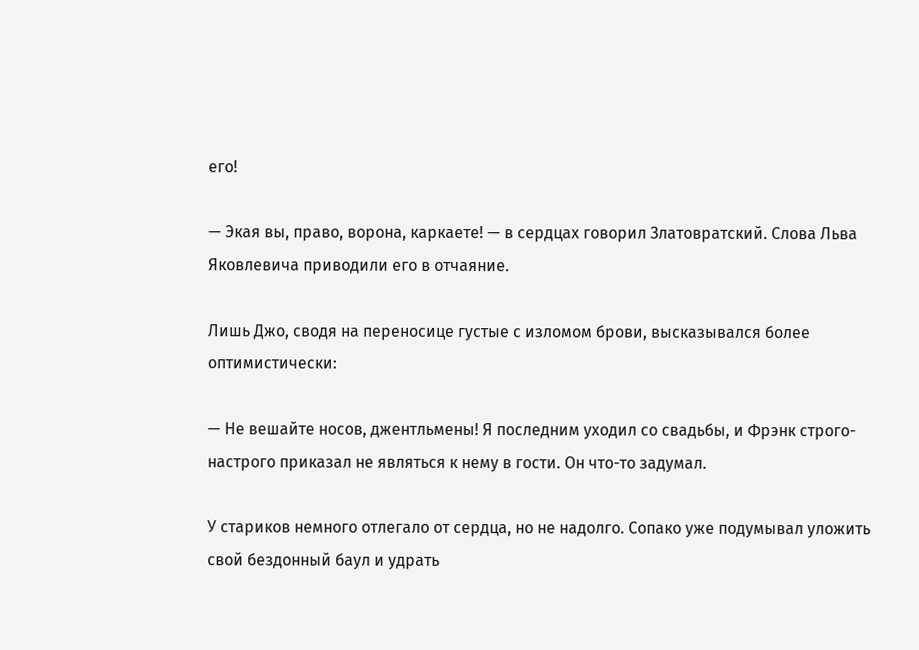его!

— Экая вы, право, ворона, каркаете! — в сердцах говорил Златовратский. Слова Льва Яковлевича приводили его в отчаяние.

Лишь Джо, сводя на переносице густые с изломом брови, высказывался более оптимистически:

— Не вешайте носов, джентльмены! Я последним уходил со свадьбы, и Фрэнк строго-настрого приказал не являться к нему в гости. Он что-то задумал.

У стариков немного отлегало от сердца, но не надолго. Сопако уже подумывал уложить свой бездонный баул и удрать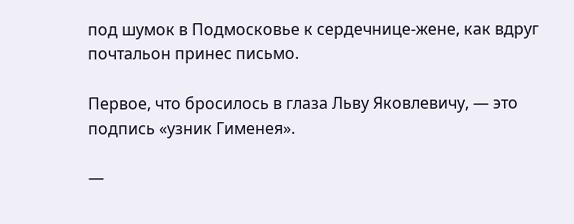под шумок в Подмосковье к сердечнице-жене, как вдруг почтальон принес письмо.

Первое, что бросилось в глаза Льву Яковлевичу, — это подпись «узник Гименея».

—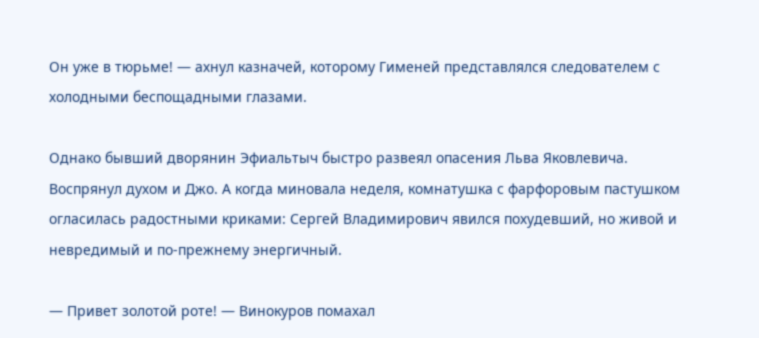Он уже в тюрьме! — ахнул казначей, которому Гименей представлялся следователем с холодными беспощадными глазами.

Однако бывший дворянин Эфиальтыч быстро развеял опасения Льва Яковлевича. Воспрянул духом и Джо. А когда миновала неделя, комнатушка с фарфоровым пастушком огласилась радостными криками: Сергей Владимирович явился похудевший, но живой и невредимый и по-прежнему энергичный.

— Привет золотой роте! — Винокуров помахал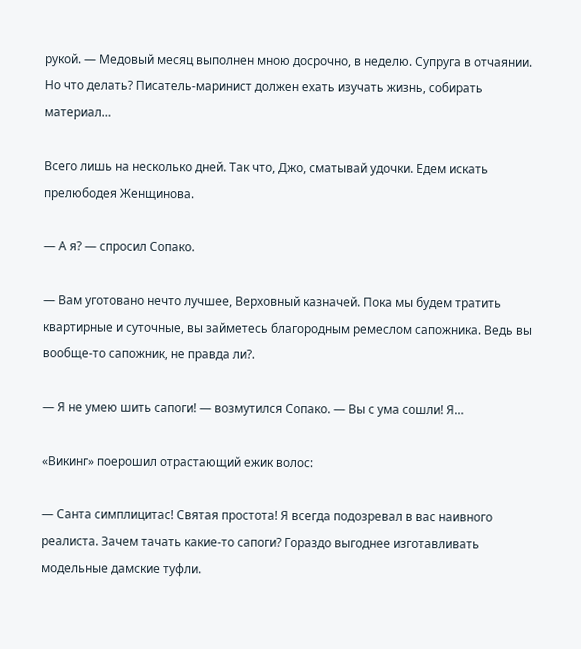рукой. — Медовый месяц выполнен мною досрочно, в неделю. Супруга в отчаянии. Но что делать? Писатель-маринист должен ехать изучать жизнь, собирать материал…

Всего лишь на несколько дней. Так что, Джо, сматывай удочки. Едем искать прелюбодея Женщинова.

— А я? — спросил Сопако.

— Вам уготовано нечто лучшее, Верховный казначей. Пока мы будем тратить квартирные и суточные, вы займетесь благородным ремеслом сапожника. Ведь вы вообще-то сапожник, не правда ли?.

— Я не умею шить сапоги! — возмутился Сопако. — Вы с ума сошли! Я…

«Викинг» поерошил отрастающий ежик волос:

— Санта симплицитас! Святая простота! Я всегда подозревал в вас наивного реалиста. Зачем тачать какие-то сапоги? Гораздо выгоднее изготавливать модельные дамские туфли.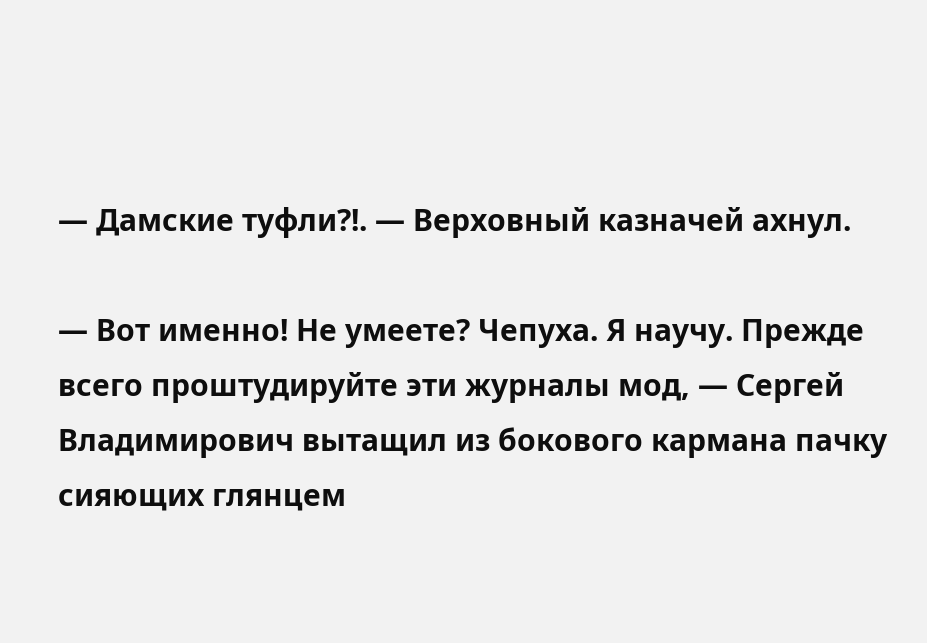— Дамские туфли?!. — Верховный казначей ахнул.

— Вот именно! Не умеете? Чепуха. Я научу. Прежде всего проштудируйте эти журналы мод, — Сергей Владимирович вытащил из бокового кармана пачку сияющих глянцем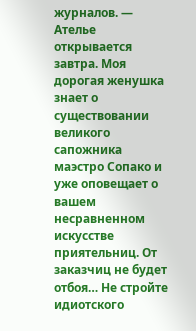журналов. — Ателье открывается завтра. Моя дорогая женушка знает о существовании великого сапожника маэстро Сопако и уже оповещает о вашем несравненном искусстве приятельниц. От заказчиц не будет отбоя… Не стройте идиотского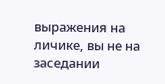выражения на личике, вы не на заседании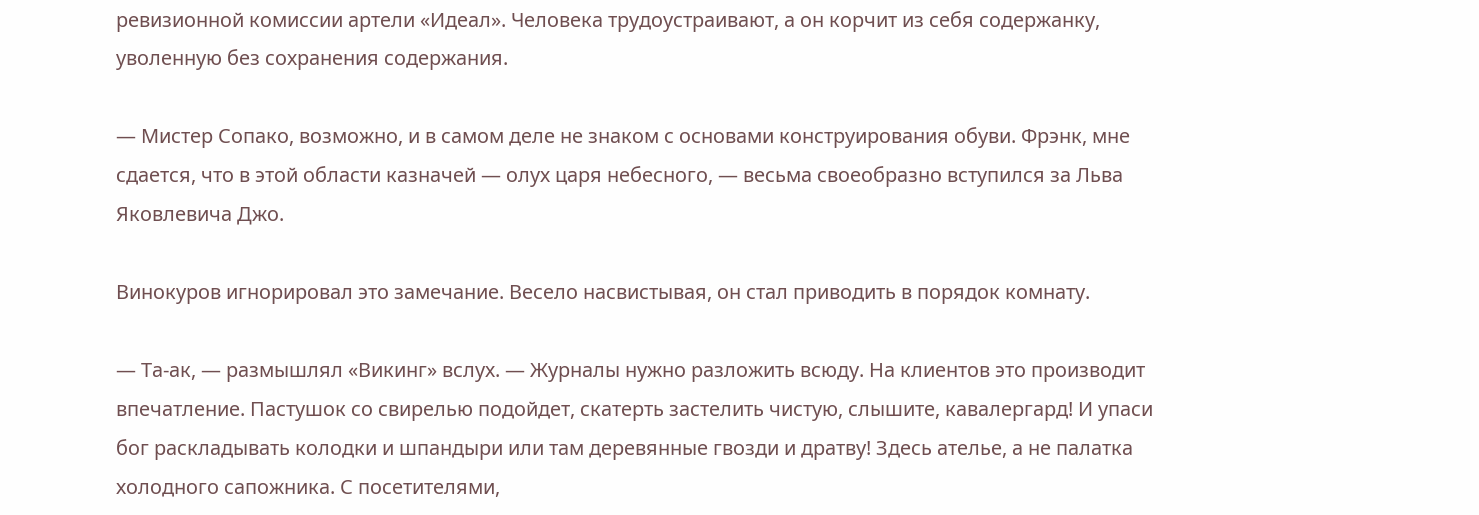ревизионной комиссии артели «Идеал». Человека трудоустраивают, а он корчит из себя содержанку, уволенную без сохранения содержания.

— Мистер Сопако, возможно, и в самом деле не знаком с основами конструирования обуви. Фрэнк, мне сдается, что в этой области казначей — олух царя небесного, — весьма своеобразно вступился за Льва Яковлевича Джо.

Винокуров игнорировал это замечание. Весело насвистывая, он стал приводить в порядок комнату.

— Та-ак, — размышлял «Викинг» вслух. — Журналы нужно разложить всюду. На клиентов это производит впечатление. Пастушок со свирелью подойдет, скатерть застелить чистую, слышите, кавалергард! И упаси бог раскладывать колодки и шпандыри или там деревянные гвозди и дратву! Здесь ателье, а не палатка холодного сапожника. С посетителями,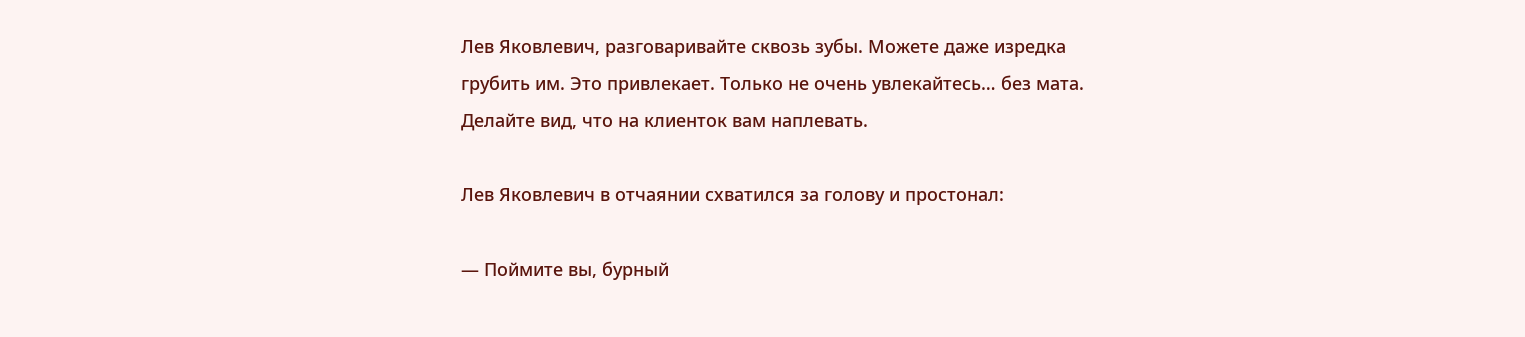Лев Яковлевич, разговаривайте сквозь зубы. Можете даже изредка грубить им. Это привлекает. Только не очень увлекайтесь… без мата. Делайте вид, что на клиенток вам наплевать.

Лев Яковлевич в отчаянии схватился за голову и простонал:

— Поймите вы, бурный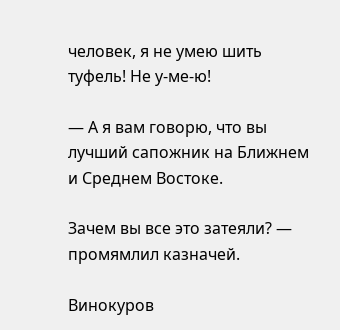человек, я не умею шить туфель! Не у-ме-ю!

— А я вам говорю, что вы лучший сапожник на Ближнем и Среднем Востоке.

Зачем вы все это затеяли? — промямлил казначей.

Винокуров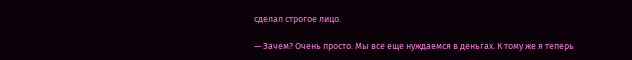сделал строгое лицо.

— Зачем? Очень просто. Мы все еще нуждаемся в деньгах. К тому же я теперь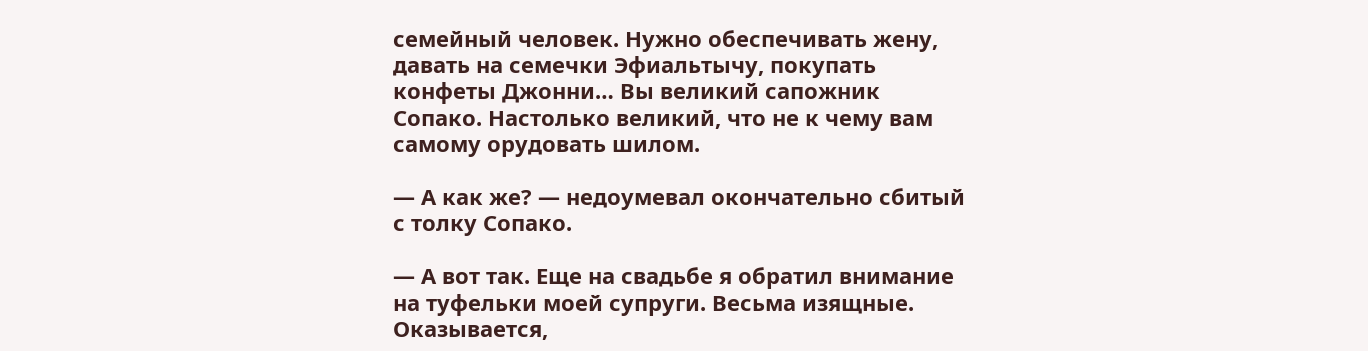семейный человек. Нужно обеспечивать жену, давать на семечки Эфиальтычу, покупать конфеты Джонни… Вы великий сапожник Сопако. Настолько великий, что не к чему вам самому орудовать шилом.

— А как же? — недоумевал окончательно сбитый с толку Сопако.

— А вот так. Еще на свадьбе я обратил внимание на туфельки моей супруги. Весьма изящные. Оказывается,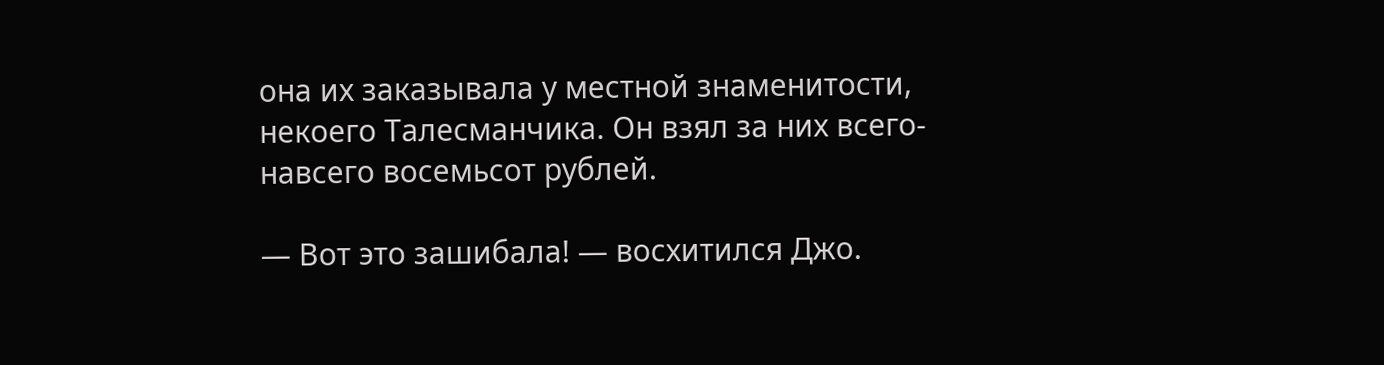она их заказывала у местной знаменитости, некоего Талесманчика. Он взял за них всего-навсего восемьсот рублей.

— Вот это зашибала! — восхитился Джо.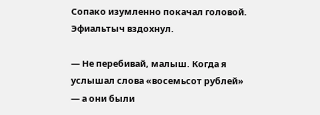Сопако изумленно покачал головой. Эфиальтыч вздохнул.

— Не перебивай, малыш. Когда я услышал слова «восемьсот рублей» — а они были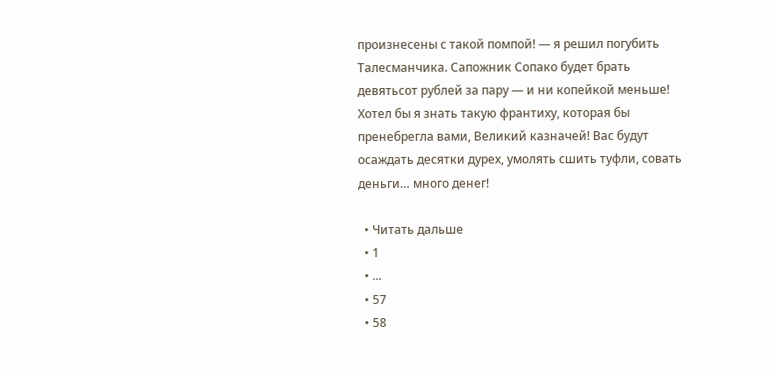произнесены с такой помпой! — я решил погубить Талесманчика. Сапожник Сопако будет брать девятьсот рублей за пару — и ни копейкой меньше! Хотел бы я знать такую франтиху, которая бы пренебрегла вами, Великий казначей! Вас будут осаждать десятки дурех, умолять сшить туфли, совать деньги… много денег!

  • Читать дальше
  • 1
  • ...
  • 57
  • 58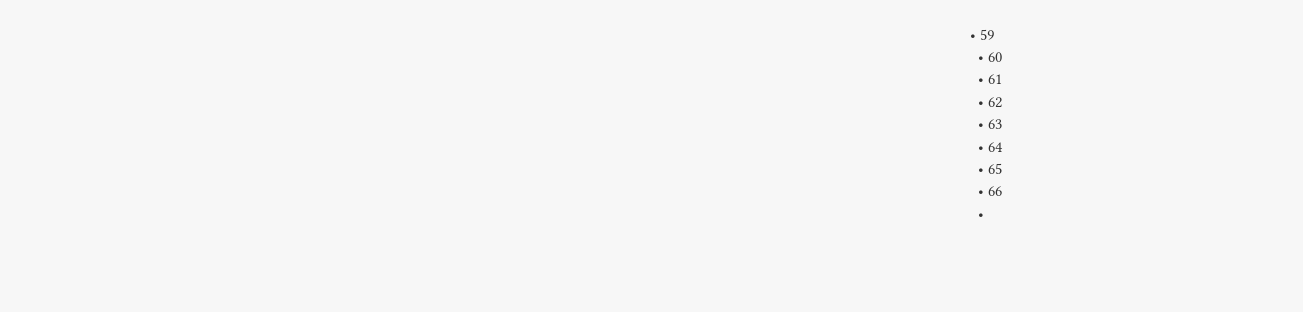• 59
  • 60
  • 61
  • 62
  • 63
  • 64
  • 65
  • 66
  •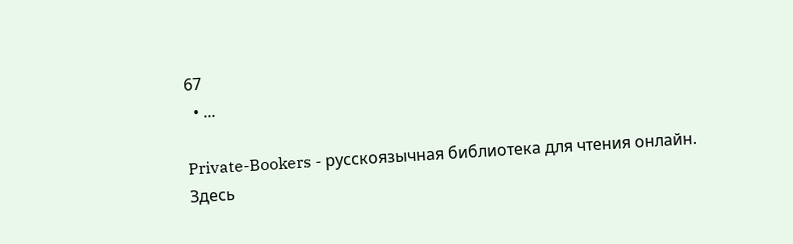67
  • ...

Private-Bookers - русскоязычная библиотека для чтения онлайн. Здесь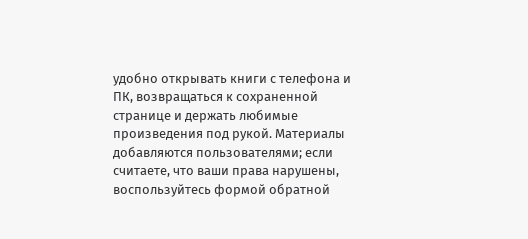удобно открывать книги с телефона и ПК, возвращаться к сохраненной странице и держать любимые произведения под рукой. Материалы добавляются пользователями; если считаете, что ваши права нарушены, воспользуйтесь формой обратной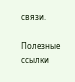связи.

Полезные ссылки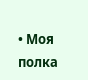• Моя полка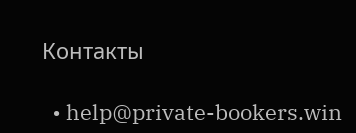Контакты

  • help@private-bookers.win